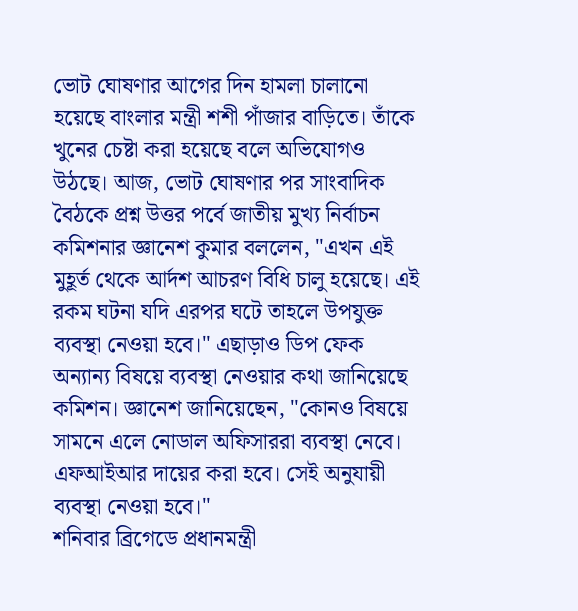ভোট ঘোষণার আগের দিন হামলা চালানো হয়েছে বাংলার মন্ত্রী শশী পাঁজার বাড়িতে। তাঁকে খুনের চেষ্টা করা হয়েছে বলে অভিযোগও উঠছে। আজ, ভোট ঘোষণার পর সাংবাদিক বৈঠকে প্রশ্ন উত্তর পর্বে জাতীয় মুখ্য নির্বাচন কমিশনার জ্ঞানেশ কুমার বললেন, "এখন এই মুহূর্ত থেকে আর্দশ আচরণ বিধি চালু হয়েছে। এই রকম ঘটনা যদি এরপর ঘটে তাহলে উপযুক্ত ব্যবস্থা নেওয়া হবে।" এছাড়াও ডিপ ফেক অন্যান্য বিষয়ে ব্যবস্থা নেওয়ার কথা জানিয়েছে কমিশন। জ্ঞানেশ জানিয়েছেন, "কোনও বিষয়ে সামনে এলে নোডাল অফিসাররা ব্যবস্থা নেবে। এফআইআর দায়ের করা হবে। সেই অনুযায়ী ব্যবস্থা নেওয়া হবে।"
শনিবার ব্রিগেডে প্রধানমন্ত্রী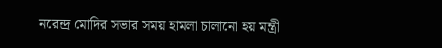নরেন্দ্র মোদির সভার সময় হামলা চালানো হয় মন্ত্রী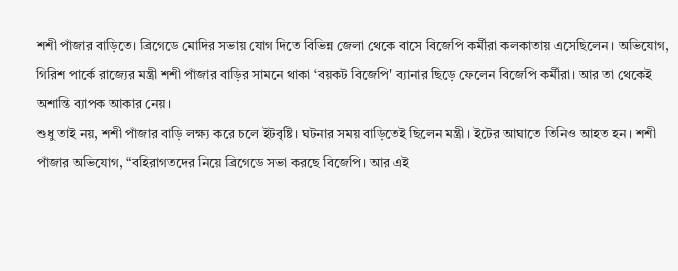শশী পাঁজার বাড়িতে। ব্রিগেডে মোদির সভায় যোগ দিতে বিভিন্ন জেলা থেকে বাসে বিজেপি কর্মীরা কলকাতায় এসেছিলেন। অভিযোগ, গিরিশ পার্কে রাজ্যের মন্ত্রী শশী পাঁজার বাড়ির সামনে থাকা ‘বয়কট বিজেপি' ব্যানার ছিড়ে ফেলেন বিজেপি কর্মীরা। আর তা থেকেই অশান্তি ব্যাপক আকার নেয়।
শুধু তাই নয়, শশী পাঁজার বাড়ি লক্ষ্য করে চলে ইটবৃষ্টি। ঘটনার সময় বাড়িতেই ছিলেন মন্ত্রী। ইটের আঘাতে তিনিও আহত হন। শশী পাঁজার অভিযোগ, “বহিরাগতদের নিয়ে ব্রিগেডে সভা করছে বিজেপি। আর এই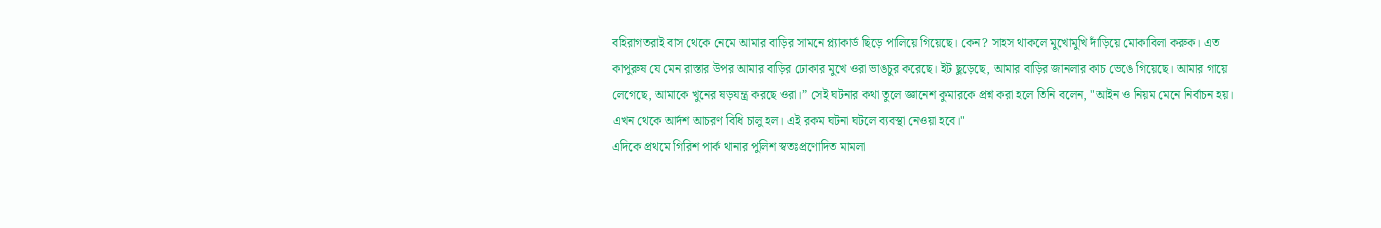বহিরাগতরাই বাস থেকে নেমে আমার বাড়ির সামনে প্ল্যাকার্ড ছিড়ে পালিয়ে গিয়েছে। কেন? সাহস থাকলে মুখোমুখি দাঁড়িয়ে মোকাবিলা করুক। এত কাপুরুষ যে মেন রাস্তার উপর আমার বাড়ির ঢোকার মুখে ওরা ভাঙচুর করেছে। ইট ছুড়েছে, আমার বাড়ির জানলার কাচ ভেঙে গিয়েছে। আমার গায়ে লেগেছে, আমাকে খুনের ষড়যন্ত্র করছে ওরা।” সেই ঘটনার কথা তুলে জ্ঞানেশ কুমারকে প্রশ্ন করা হলে তিনি বলেন, "আইন ও নিয়ম মেনে নির্বাচন হয়। এখন থেকে আর্দশ আচরণ বিধি চালু হল। এই রকম ঘটনা ঘটলে ব্যবস্থা নেওয়া হবে।"
এদিকে প্রথমে গিরিশ পার্ক থানার পুলিশ স্বতঃপ্রণোদিত মামলা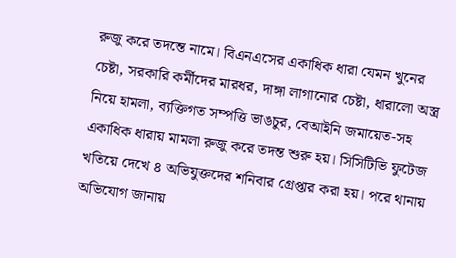রুজু করে তদন্তে নামে। বিএনএসের একাধিক ধারা যেমন খুনের চেষ্টা, সরকারি কর্মীদের মারধর, দাঙ্গা লাগানোর চেষ্টা, ধারালো অস্ত্র নিয়ে হামলা, ব্যক্তিগত সম্পত্তি ভাঙচুর, বেআইনি জমায়েত-সহ একাধিক ধারায় মামলা রুজু করে তদন্ত শুরু হয়। সিসিটিভি ফুটেজ খতিয়ে দেখে ৪ অভিযুক্তদের শনিবার গ্রেপ্তার করা হয়। পরে থানায় অভিযোগ জানায়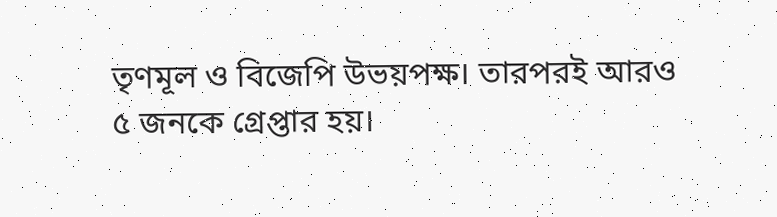তৃণমূল ও বিজেপি উভয়পক্ষ। তারপরই আরও ৫ জনকে গ্রেপ্তার হয়।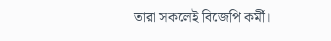তারা সকলেই বিজেপি কর্মী।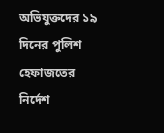অভিযুক্তদের ১৯ দিনের পুলিশ হেফাজতের নির্দেশ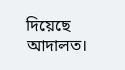দিয়েছে আদালত।